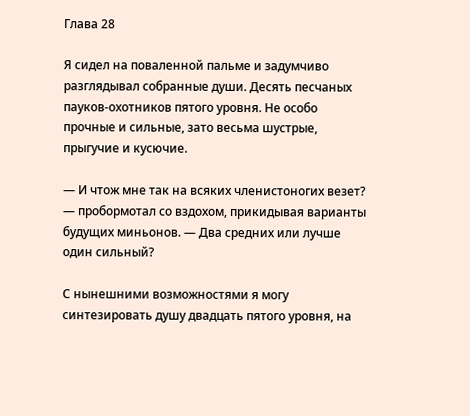Глава 28

Я сидел на поваленной пальме и задумчиво разглядывал собранные души. Десять песчаных пауков-охотников пятого уровня. Не особо прочные и сильные, зато весьма шустрые, прыгучие и кусючие.

— И чтож мне так на всяких членистоногих везет? — пробормотал со вздохом, прикидывая варианты будущих миньонов. — Два средних или лучше один сильный?

С нынешними возможностями я могу синтезировать душу двадцать пятого уровня, на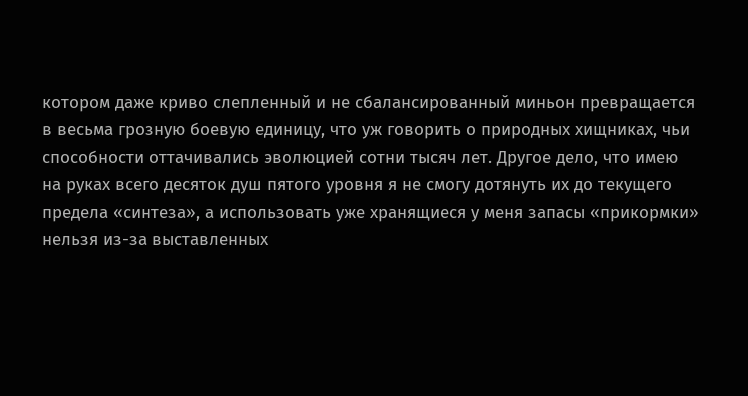котором даже криво слепленный и не сбалансированный миньон превращается в весьма грозную боевую единицу, что уж говорить о природных хищниках, чьи способности оттачивались эволюцией сотни тысяч лет. Другое дело, что имею на руках всего десяток душ пятого уровня я не смогу дотянуть их до текущего предела «синтеза», а использовать уже хранящиеся у меня запасы «прикормки» нельзя из-за выставленных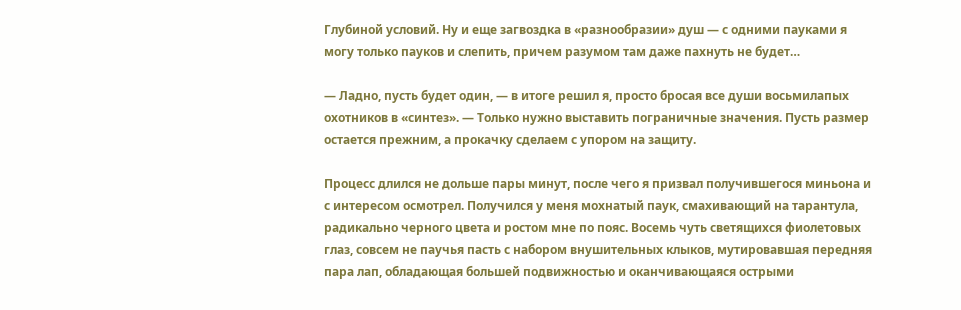Глубиной условий. Ну и еще загвоздка в «разнообразии» душ — с одними пауками я могу только пауков и слепить, причем разумом там даже пахнуть не будет…

— Ладно, пусть будет один, — в итоге решил я, просто бросая все души восьмилапых охотников в «синтез». — Только нужно выставить пограничные значения. Пусть размер остается прежним, а прокачку сделаем с упором на защиту.

Процесс длился не дольше пары минут, после чего я призвал получившегося миньона и с интересом осмотрел. Получился у меня мохнатый паук, смахивающий на тарантула, радикально черного цвета и ростом мне по пояс. Восемь чуть светящихся фиолетовых глаз, совсем не паучья пасть с набором внушительных клыков, мутировавшая передняя пара лап, обладающая большей подвижностью и оканчивающаяся острыми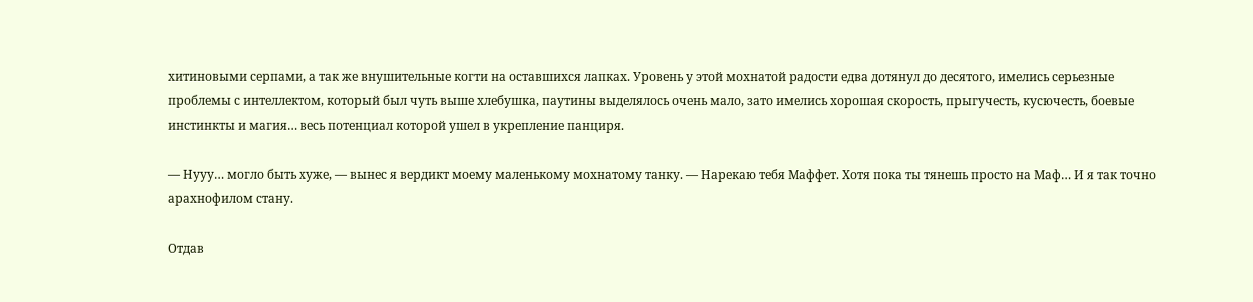хитиновыми серпами, а так же внушительные когти на оставшихся лапках. Уровень у этой мохнатой радости едва дотянул до десятого, имелись серьезные проблемы с интеллектом, который был чуть выше хлебушка, паутины выделялось очень мало, зато имелись хорошая скорость, прыгучесть, кусючесть, боевые инстинкты и магия… весь потенциал которой ушел в укрепление панциря.

— Нууу… могло быть хуже, — вынес я вердикт моему маленькому мохнатому танку. — Нарекаю тебя Маффет. Хотя пока ты тянешь просто на Маф… И я так точно арахнофилом стану.

Отдав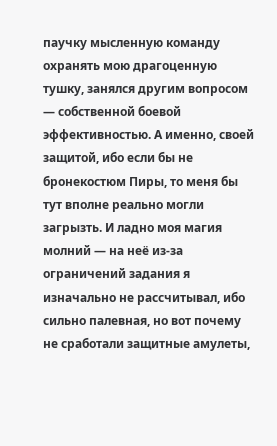паучку мысленную команду охранять мою драгоценную тушку, занялся другим вопросом — собственной боевой эффективностью. А именно, своей защитой, ибо если бы не бронекостюм Пиры, то меня бы тут вполне реально могли загрызть. И ладно моя магия молний — на неё из-за ограничений задания я изначально не рассчитывал, ибо сильно палевная, но вот почему не сработали защитные амулеты,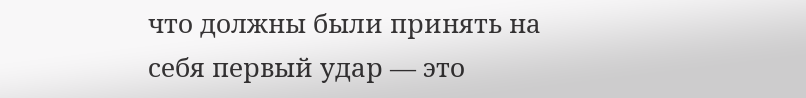что должны были принять на себя первый удар — это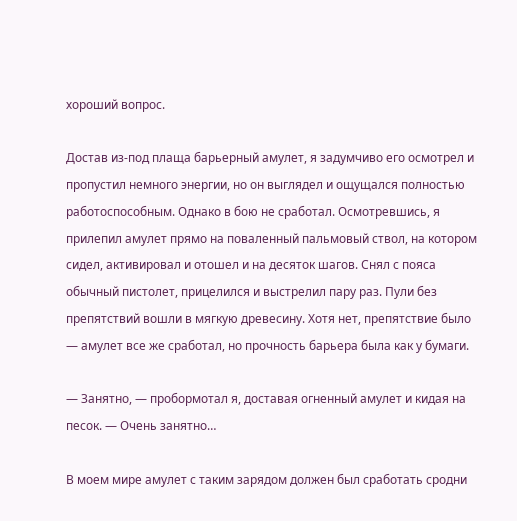хороший вопрос.

Достав из-под плаща барьерный амулет, я задумчиво его осмотрел и пропустил немного энергии, но он выглядел и ощущался полностью работоспособным. Однако в бою не сработал. Осмотревшись, я прилепил амулет прямо на поваленный пальмовый ствол, на котором сидел, активировал и отошел и на десяток шагов. Снял с пояса обычный пистолет, прицелился и выстрелил пару раз. Пули без препятствий вошли в мягкую древесину. Хотя нет, препятствие было — амулет все же сработал, но прочность барьера была как у бумаги.

— Занятно, — пробормотал я, доставая огненный амулет и кидая на песок. — Очень занятно…

В моем мире амулет с таким зарядом должен был сработать сродни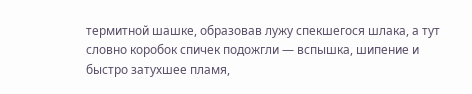термитной шашке, образовав лужу спекшегося шлака, а тут словно коробок спичек подожгли — вспышка, шипение и быстро затухшее пламя,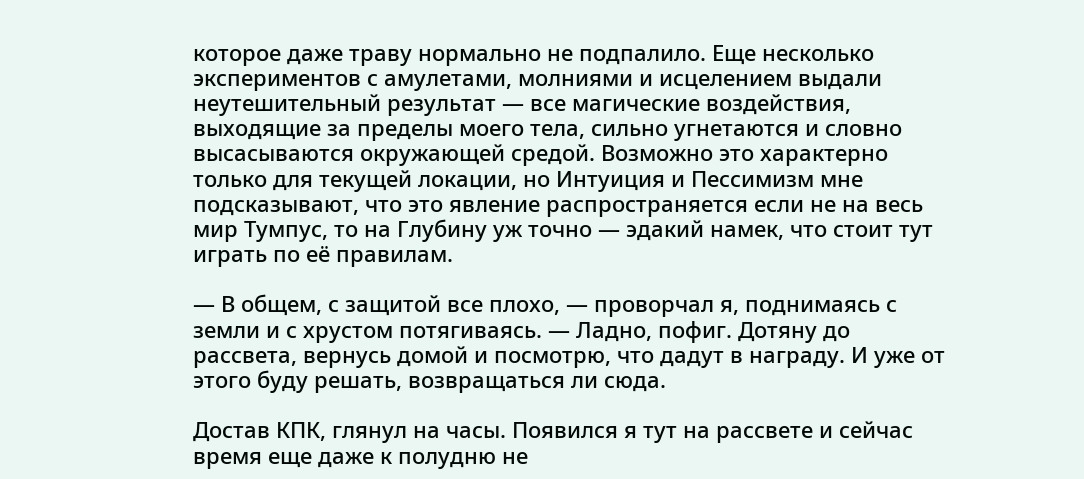которое даже траву нормально не подпалило. Еще несколько экспериментов с амулетами, молниями и исцелением выдали неутешительный результат — все магические воздействия, выходящие за пределы моего тела, сильно угнетаются и словно высасываются окружающей средой. Возможно это характерно только для текущей локации, но Интуиция и Пессимизм мне подсказывают, что это явление распространяется если не на весь мир Тумпус, то на Глубину уж точно — эдакий намек, что стоит тут играть по её правилам.

— В общем, с защитой все плохо, — проворчал я, поднимаясь с земли и с хрустом потягиваясь. — Ладно, пофиг. Дотяну до рассвета, вернусь домой и посмотрю, что дадут в награду. И уже от этого буду решать, возвращаться ли сюда.

Достав КПК, глянул на часы. Появился я тут на рассвете и сейчас время еще даже к полудню не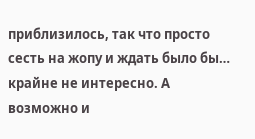приблизилось, так что просто сесть на жопу и ждать было бы… крайне не интересно. А возможно и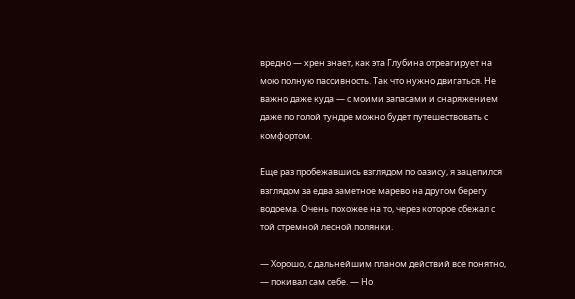вредно — хрен знает, как эта Глубина отреагирует на мою полную пассивность. Так что нужно двигаться. Не важно даже куда — с моими запасами и снаряжением даже по голой тундре можно будет путешествовать с комфортом.

Еще раз пробежавшись взглядом по оазису, я зацепился взглядом за едва заметное марево на другом берегу водоема. Очень похожее на то, через которое сбежал с той стремной лесной полянки.

— Хорошо, с дальнейшим планом действий все понятно, — покивал сам себе. — Но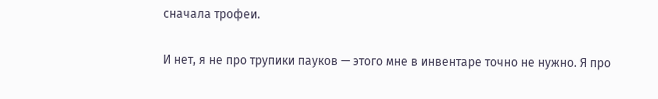сначала трофеи.

И нет, я не про трупики пауков — этого мне в инвентаре точно не нужно. Я про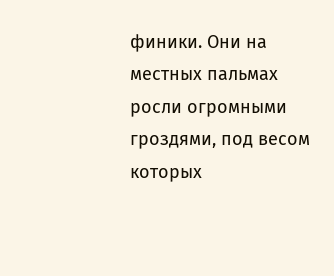финики. Они на местных пальмах росли огромными гроздями, под весом которых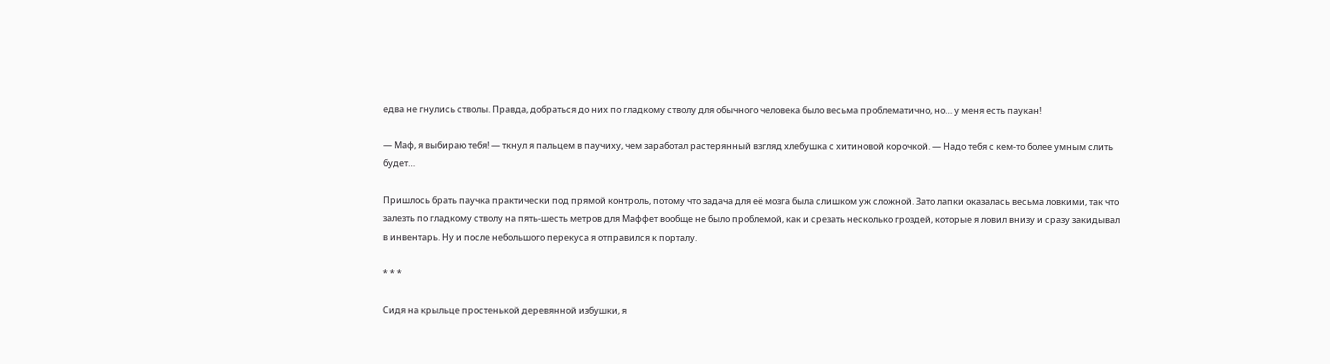едва не гнулись стволы. Правда, добраться до них по гладкому стволу для обычного человека было весьма проблематично, но… у меня есть паукан!

— Маф, я выбираю тебя! — ткнул я пальцем в паучиху, чем заработал растерянный взгляд хлебушка с хитиновой корочкой. — Надо тебя с кем-то более умным слить будет…

Пришлось брать паучка практически под прямой контроль, потому что задача для её мозга была слишком уж сложной. Зато лапки оказалась весьма ловкими, так что залезть по гладкому стволу на пять-шесть метров для Маффет вообще не было проблемой, как и срезать несколько гроздей, которые я ловил внизу и сразу закидывал в инвентарь. Ну и после небольшого перекуса я отправился к порталу.

* * *

Сидя на крыльце простенькой деревянной избушки, я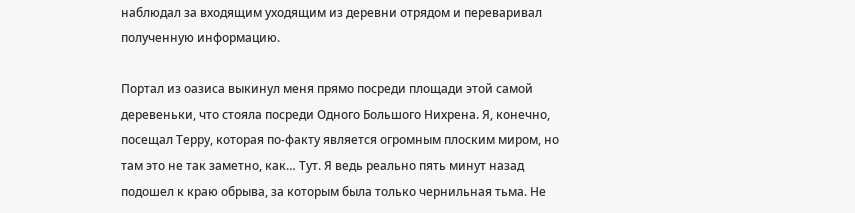наблюдал за входящим уходящим из деревни отрядом и переваривал полученную информацию.

Портал из оазиса выкинул меня прямо посреди площади этой самой деревеньки, что стояла посреди Одного Большого Нихрена. Я, конечно, посещал Терру, которая по-факту является огромным плоским миром, но там это не так заметно, как… Тут. Я ведь реально пять минут назад подошел к краю обрыва, за которым была только чернильная тьма. Не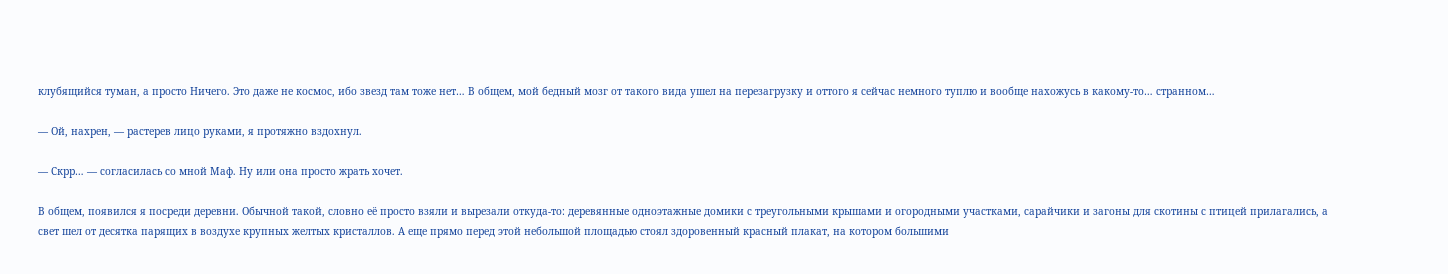клубящийся туман, а просто Ничего. Это даже не космос, ибо звезд там тоже нет… В общем, мой бедный мозг от такого вида ушел на перезагрузку и оттого я сейчас немного туплю и вообще нахожусь в какому-то… странном…

— Ой, нахрен, — растерев лицо руками, я протяжно вздохнул.

— Скрр… — согласилась со мной Маф. Ну или она просто жрать хочет.

В общем, появился я посреди деревни. Обычной такой, словно её просто взяли и вырезали откуда-то: деревянные одноэтажные домики с треугольными крышами и огородными участками, сарайчики и загоны для скотины с птицей прилагались, а свет шел от десятка парящих в воздухе крупных желтых кристаллов. А еще прямо перед этой небольшой площадью стоял здоровенный красный плакат, на котором большими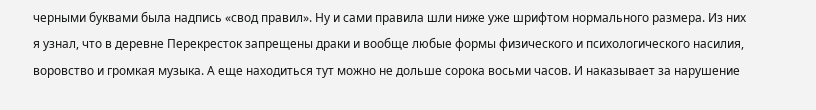черными буквами была надпись «свод правил». Ну и сами правила шли ниже уже шрифтом нормального размера. Из них я узнал, что в деревне Перекресток запрещены драки и вообще любые формы физического и психологического насилия, воровство и громкая музыка. А еще находиться тут можно не дольше сорока восьми часов. И наказывает за нарушение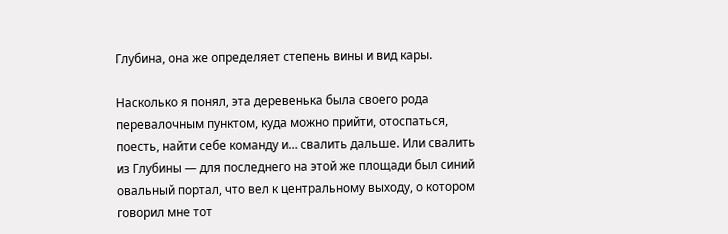Глубина, она же определяет степень вины и вид кары.

Насколько я понял, эта деревенька была своего рода перевалочным пунктом, куда можно прийти, отоспаться, поесть, найти себе команду и… свалить дальше. Или свалить из Глубины — для последнего на этой же площади был синий овальный портал, что вел к центральному выходу, о котором говорил мне тот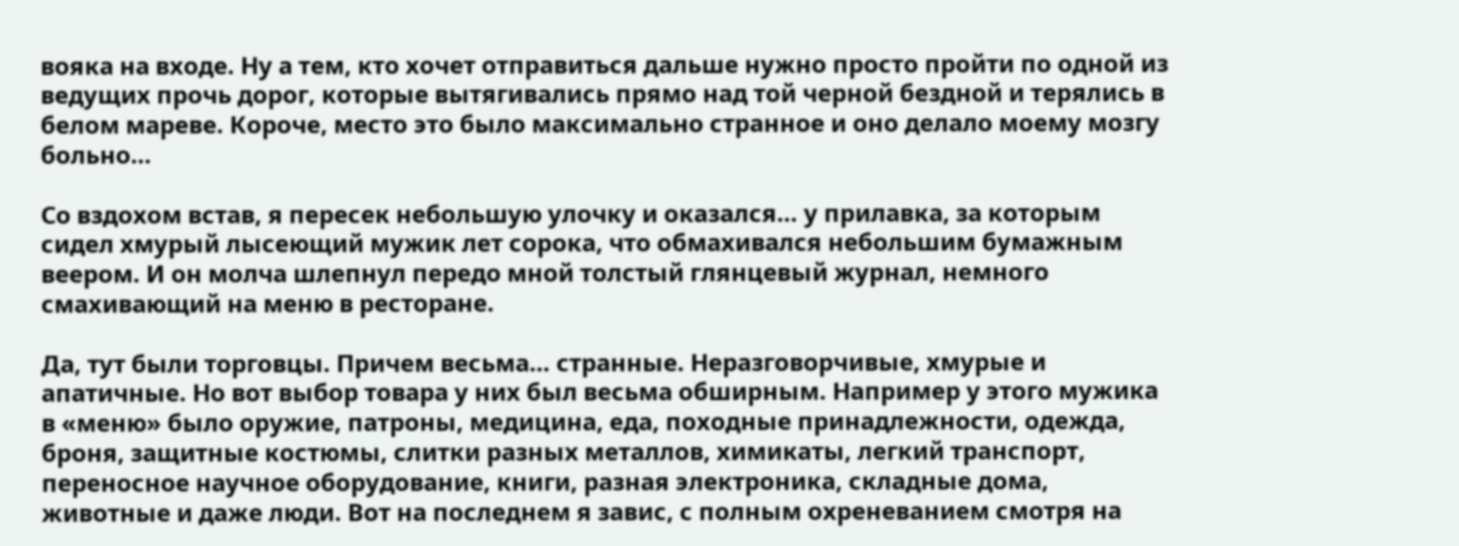вояка на входе. Ну а тем, кто хочет отправиться дальше нужно просто пройти по одной из ведущих прочь дорог, которые вытягивались прямо над той черной бездной и терялись в белом мареве. Короче, место это было максимально странное и оно делало моему мозгу больно…

Со вздохом встав, я пересек небольшую улочку и оказался… у прилавка, за которым сидел хмурый лысеющий мужик лет сорока, что обмахивался небольшим бумажным веером. И он молча шлепнул передо мной толстый глянцевый журнал, немного смахивающий на меню в ресторане.

Да, тут были торговцы. Причем весьма… странные. Неразговорчивые, хмурые и апатичные. Но вот выбор товара у них был весьма обширным. Например у этого мужика в «меню» было оружие, патроны, медицина, еда, походные принадлежности, одежда, броня, защитные костюмы, слитки разных металлов, химикаты, легкий транспорт, переносное научное оборудование, книги, разная электроника, складные дома, животные и даже люди. Вот на последнем я завис, с полным охреневанием смотря на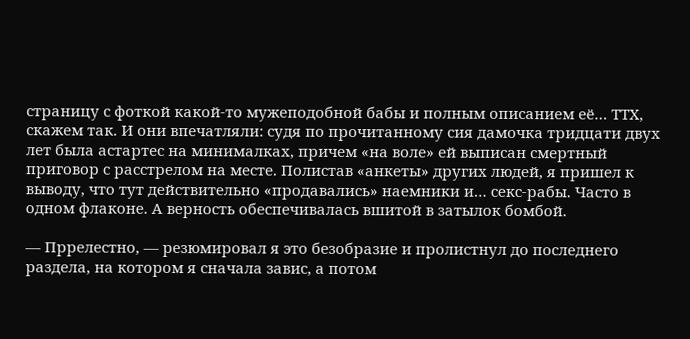страницу с фоткой какой-то мужеподобной бабы и полным описанием её… ТТХ, скажем так. И они впечатляли: судя по прочитанному сия дамочка тридцати двух лет была астартес на минималках, причем «на воле» ей выписан смертный приговор с расстрелом на месте. Полистав «анкеты» других людей, я пришел к выводу, что тут действительно «продавались» наемники и… секс-рабы. Часто в одном флаконе. А верность обеспечивалась вшитой в затылок бомбой.

— Пррелестно, — резюмировал я это безобразие и пролистнул до последнего раздела, на котором я сначала завис, а потом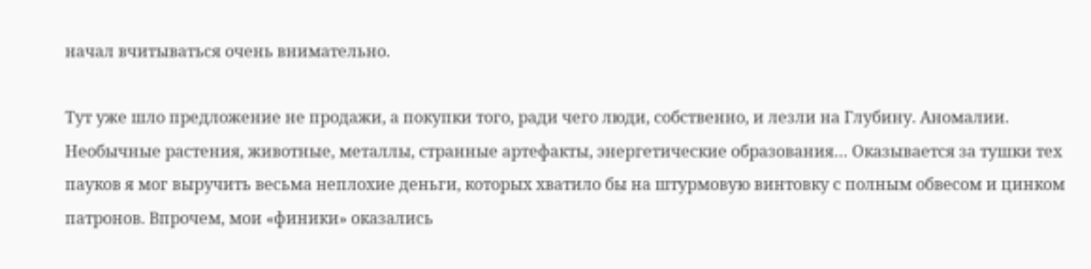начал вчитываться очень внимательно.

Тут уже шло предложение не продажи, а покупки того, ради чего люди, собственно, и лезли на Глубину. Аномалии. Необычные растения, животные, металлы, странные артефакты, энергетические образования… Оказывается за тушки тех пауков я мог выручить весьма неплохие деньги, которых хватило бы на штурмовую винтовку с полным обвесом и цинком патронов. Впрочем, мои «финики» оказались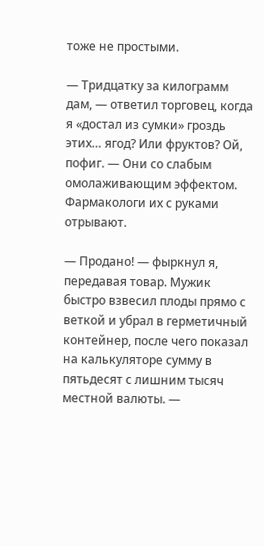тоже не простыми.

— Тридцатку за килограмм дам, — ответил торговец, когда я «достал из сумки» гроздь этих… ягод? Или фруктов? Ой, пофиг. — Они со слабым омолаживающим эффектом. Фармакологи их с руками отрывают.

— Продано! — фыркнул я, передавая товар. Мужик быстро взвесил плоды прямо с веткой и убрал в герметичный контейнер, после чего показал на калькуляторе сумму в пятьдесят с лишним тысяч местной валюты. —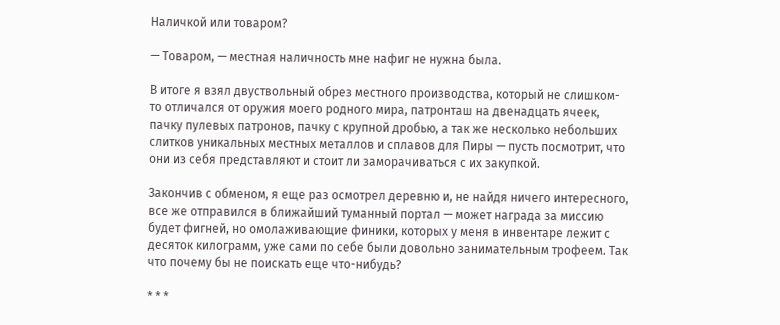Наличкой или товаром?

— Товаром, — местная наличность мне нафиг не нужна была.

В итоге я взял двуствольный обрез местного производства, который не слишком-то отличался от оружия моего родного мира, патронташ на двенадцать ячеек, пачку пулевых патронов, пачку с крупной дробью, а так же несколько небольших слитков уникальных местных металлов и сплавов для Пиры — пусть посмотрит, что они из себя представляют и стоит ли заморачиваться с их закупкой.

Закончив с обменом, я еще раз осмотрел деревню и, не найдя ничего интересного, все же отправился в ближайший туманный портал — может награда за миссию будет фигней, но омолаживающие финики, которых у меня в инвентаре лежит с десяток килограмм, уже сами по себе были довольно занимательным трофеем. Так что почему бы не поискать еще что-нибудь?

* * *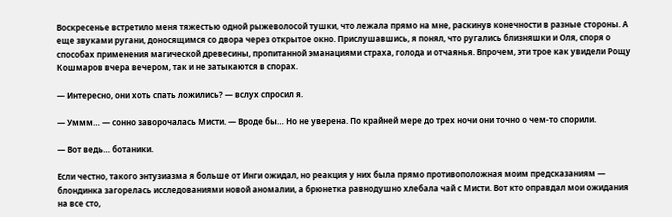Воскресенье встретило меня тяжестью одной рыжеволосой тушки, что лежала прямо на мне, раскинув конечности в разные стороны. А еще звуками ругани, доносящимся со двора через открытое окно. Прислушавшись, я понял, что ругались близняшки и Оля, споря о способах применения магической древесины, пропитанной эманациями страха, голода и отчаянья. Впрочем, эти трое как увидели Рощу Кошмаров вчера вечером, так и не затыкаются в спорах.

— Интересно, они хоть спать ложились? — вслух спросил я.

— Уммм… — сонно заворочалась Мисти. — Вроде бы… Но не уверена. По крайней мере до трех ночи они точно о чем-то спорили.

— Вот ведь… ботаники.

Если честно, такого энтузиазма я больше от Инги ожидал, но реакция у них была прямо противоположная моим предсказаниям — блондинка загорелась исследованиями новой аномалии, а брюнетка равнодушно хлебала чай с Мисти. Вот кто оправдал мои ожидания на все сто,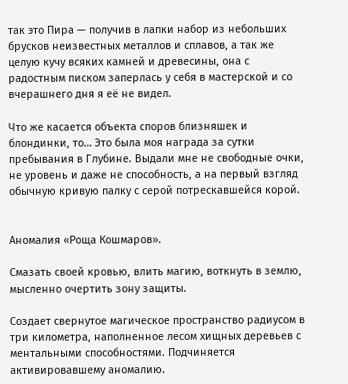так это Пира — получив в лапки набор из небольших брусков неизвестных металлов и сплавов, а так же целую кучу всяких камней и древесины, она с радостным писком заперлась у себя в мастерской и со вчерашнего дня я её не видел.

Что же касается объекта споров близняшек и блондинки, то… Это была моя награда за сутки пребывания в Глубине. Выдали мне не свободные очки, не уровень и даже не способность, а на первый взгляд обычную кривую палку с серой потрескавшейся корой.


Аномалия «Роща Кошмаров».

Смазать своей кровью, влить магию, воткнуть в землю, мысленно очертить зону защиты.

Создает свернутое магическое пространство радиусом в три километра, наполненное лесом хищных деревьев с ментальными способностями. Подчиняется активировавшему аномалию.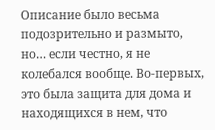Описание было весьма подозрительно и размыто, но… если честно, я не колебался вообще. Во-первых, это была защита для дома и находящихся в нем, что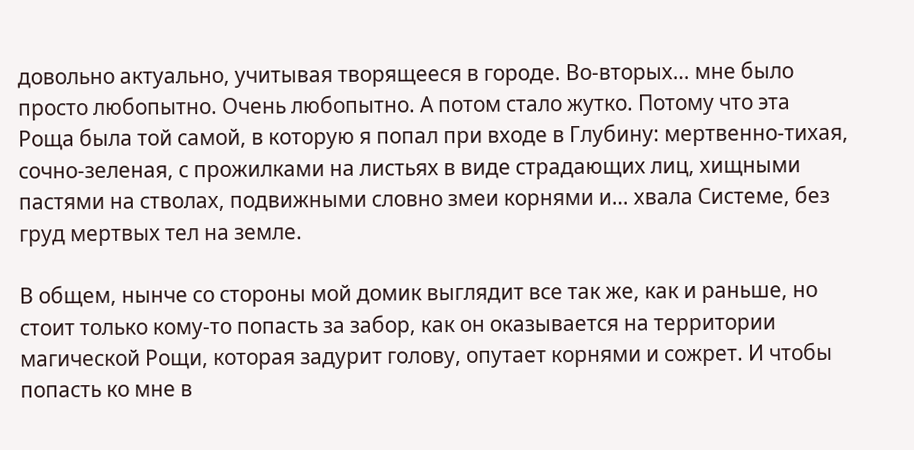довольно актуально, учитывая творящееся в городе. Во-вторых… мне было просто любопытно. Очень любопытно. А потом стало жутко. Потому что эта Роща была той самой, в которую я попал при входе в Глубину: мертвенно-тихая, сочно-зеленая, с прожилками на листьях в виде страдающих лиц, хищными пастями на стволах, подвижными словно змеи корнями и… хвала Системе, без груд мертвых тел на земле.

В общем, нынче со стороны мой домик выглядит все так же, как и раньше, но стоит только кому-то попасть за забор, как он оказывается на территории магической Рощи, которая задурит голову, опутает корнями и сожрет. И чтобы попасть ко мне в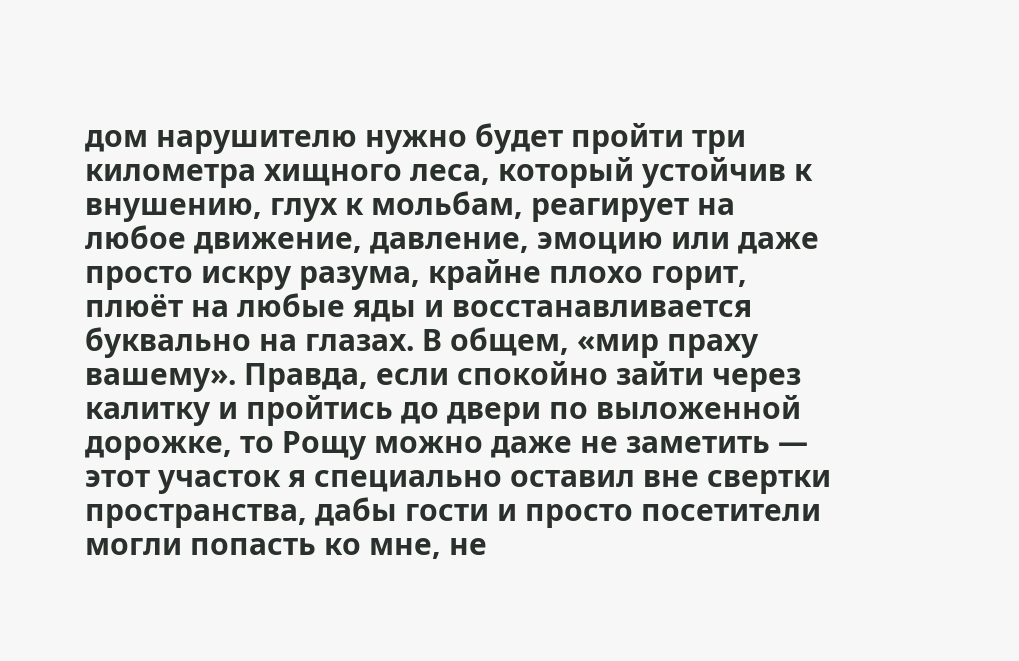дом нарушителю нужно будет пройти три километра хищного леса, который устойчив к внушению, глух к мольбам, реагирует на любое движение, давление, эмоцию или даже просто искру разума, крайне плохо горит, плюёт на любые яды и восстанавливается буквально на глазах. В общем, «мир праху вашему». Правда, если спокойно зайти через калитку и пройтись до двери по выложенной дорожке, то Рощу можно даже не заметить — этот участок я специально оставил вне свертки пространства, дабы гости и просто посетители могли попасть ко мне, не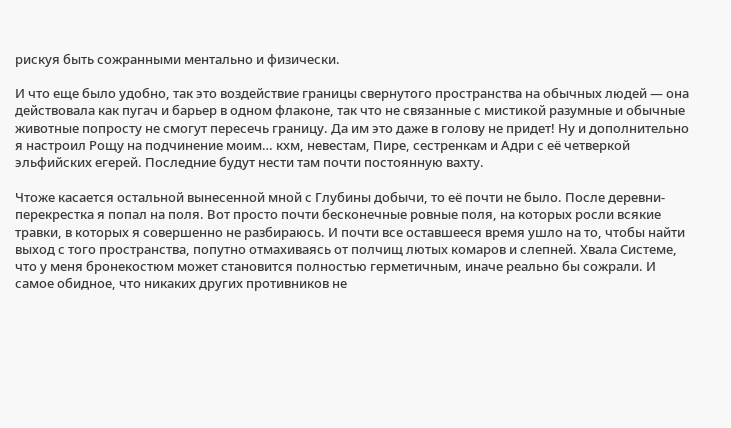рискуя быть сожранными ментально и физически.

И что еще было удобно, так это воздействие границы свернутого пространства на обычных людей — она действовала как пугач и барьер в одном флаконе, так что не связанные с мистикой разумные и обычные животные попросту не смогут пересечь границу. Да им это даже в голову не придет! Ну и дополнительно я настроил Рощу на подчинение моим… кхм, невестам, Пире, сестренкам и Адри с её четверкой эльфийских егерей. Последние будут нести там почти постоянную вахту.

Чтоже касается остальной вынесенной мной с Глубины добычи, то её почти не было. После деревни-перекрестка я попал на поля. Вот просто почти бесконечные ровные поля, на которых росли всякие травки, в которых я совершенно не разбираюсь. И почти все оставшееся время ушло на то, чтобы найти выход с того пространства, попутно отмахиваясь от полчищ лютых комаров и слепней. Хвала Системе, что у меня бронекостюм может становится полностью герметичным, иначе реально бы сожрали. И самое обидное, что никаких других противников не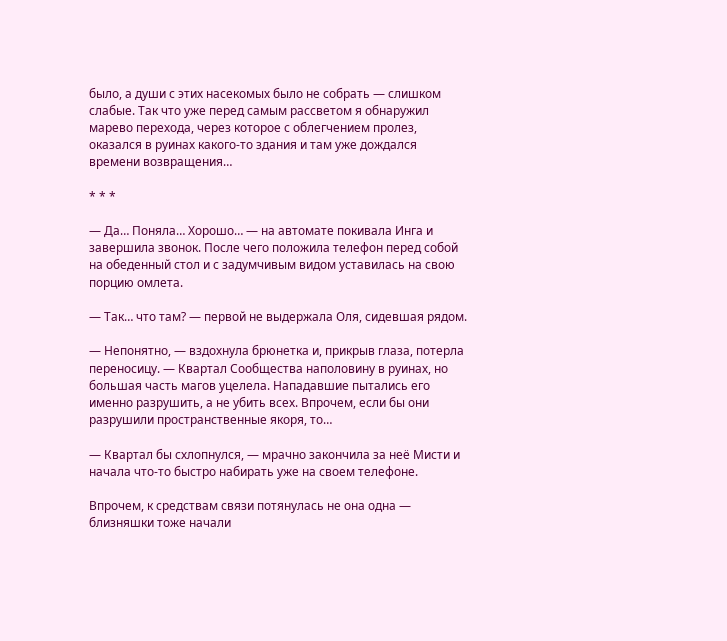было, а души с этих насекомых было не собрать — слишком слабые. Так что уже перед самым рассветом я обнаружил марево перехода, через которое с облегчением пролез, оказался в руинах какого-то здания и там уже дождался времени возвращения…

* * *

— Да… Поняла… Хорошо… — на автомате покивала Инга и завершила звонок. После чего положила телефон перед собой на обеденный стол и с задумчивым видом уставилась на свою порцию омлета.

— Так… что там? — первой не выдержала Оля, сидевшая рядом.

— Непонятно, — вздохнула брюнетка и, прикрыв глаза, потерла переносицу. — Квартал Сообщества наполовину в руинах, но большая часть магов уцелела. Нападавшие пытались его именно разрушить, а не убить всех. Впрочем, если бы они разрушили пространственные якоря, то…

— Квартал бы схлопнулся, — мрачно закончила за неё Мисти и начала что-то быстро набирать уже на своем телефоне.

Впрочем, к средствам связи потянулась не она одна — близняшки тоже начали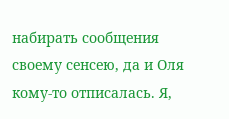набирать сообщения своему сенсею, да и Оля кому-то отписалась. Я,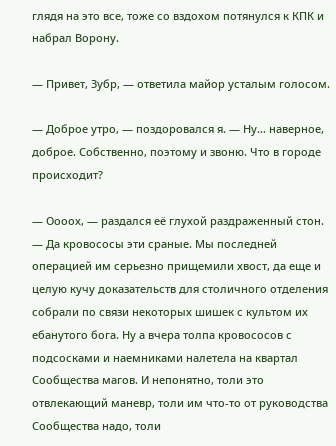глядя на это все, тоже со вздохом потянулся к КПК и набрал Ворону.

— Привет, Зубр, — ответила майор усталым голосом.

— Доброе утро, — поздоровался я. — Ну… наверное, доброе. Собственно, поэтому и звоню. Что в городе происходит?

— Оооох, — раздался её глухой раздраженный стон. — Да кровососы эти сраные. Мы последней операцией им серьезно прищемили хвост, да еще и целую кучу доказательств для столичного отделения собрали по связи некоторых шишек с культом их ебанутого бога. Ну а вчера толпа кровососов с подсосками и наемниками налетела на квартал Сообщества магов. И непонятно, толи это отвлекающий маневр, толи им что-то от руководства Сообщества надо, толи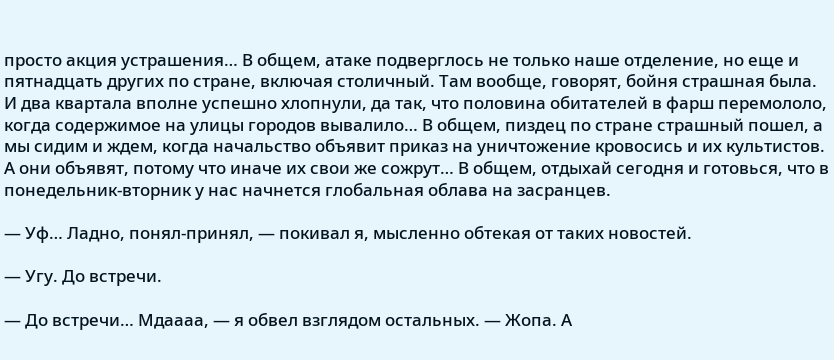просто акция устрашения… В общем, атаке подверглось не только наше отделение, но еще и пятнадцать других по стране, включая столичный. Там вообще, говорят, бойня страшная была. И два квартала вполне успешно хлопнули, да так, что половина обитателей в фарш перемололо, когда содержимое на улицы городов вывалило… В общем, пиздец по стране страшный пошел, а мы сидим и ждем, когда начальство объявит приказ на уничтожение кровосись и их культистов. А они объявят, потому что иначе их свои же сожрут… В общем, отдыхай сегодня и готовься, что в понедельник-вторник у нас начнется глобальная облава на засранцев.

— Уф… Ладно, понял-принял, — покивал я, мысленно обтекая от таких новостей.

— Угу. До встречи.

— До встречи… Мдаааа, — я обвел взглядом остальных. — Жопа. А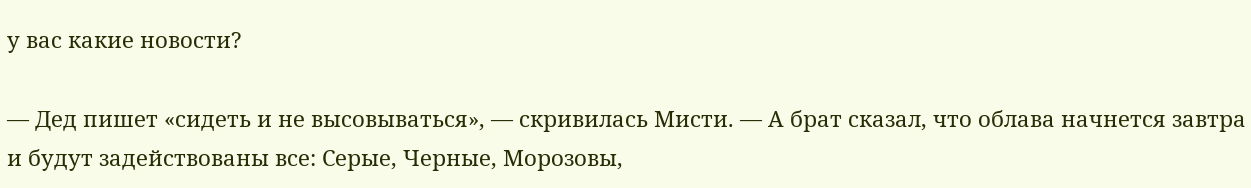у вас какие новости?

— Дед пишет «сидеть и не высовываться», — скривилась Мисти. — А брат сказал, что облава начнется завтра и будут задействованы все: Серые, Черные, Морозовы,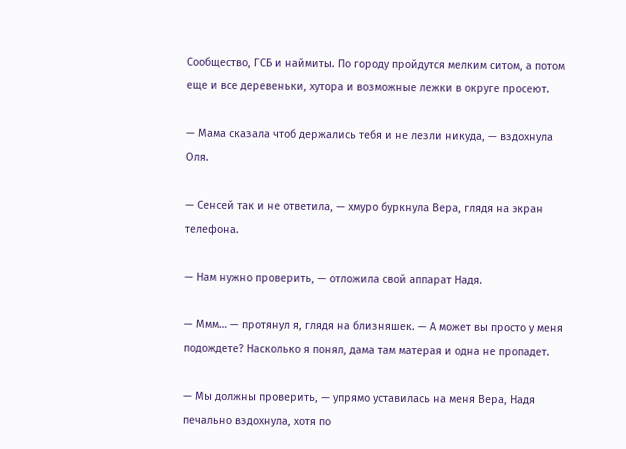Сообщество, ГСБ и наймиты. По городу пройдутся мелким ситом, а потом еще и все деревеньки, хутора и возможные лежки в округе просеют.

— Мама сказала чтоб держались тебя и не лезли никуда, — вздохнула Оля.

— Сенсей так и не ответила, — хмуро буркнула Вера, глядя на экран телефона.

— Нам нужно проверить, — отложила свой аппарат Надя.

— Ммм… — протянул я, глядя на близняшек. — А может вы просто у меня подождете? Насколько я понял, дама там матерая и одна не пропадет.

— Мы должны проверить, — упрямо уставилась на меня Вера, Надя печально вздохнула, хотя по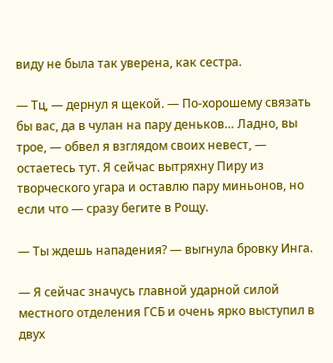виду не была так уверена, как сестра.

— Тц, — дернул я щекой. — По-хорошему связать бы вас, да в чулан на пару деньков… Ладно, вы трое, — обвел я взглядом своих невест, — остаетесь тут. Я сейчас вытряхну Пиру из творческого угара и оставлю пару миньонов, но если что — сразу бегите в Рощу.

— Ты ждешь нападения? — выгнула бровку Инга.

— Я сейчас значусь главной ударной силой местного отделения ГСБ и очень ярко выступил в двух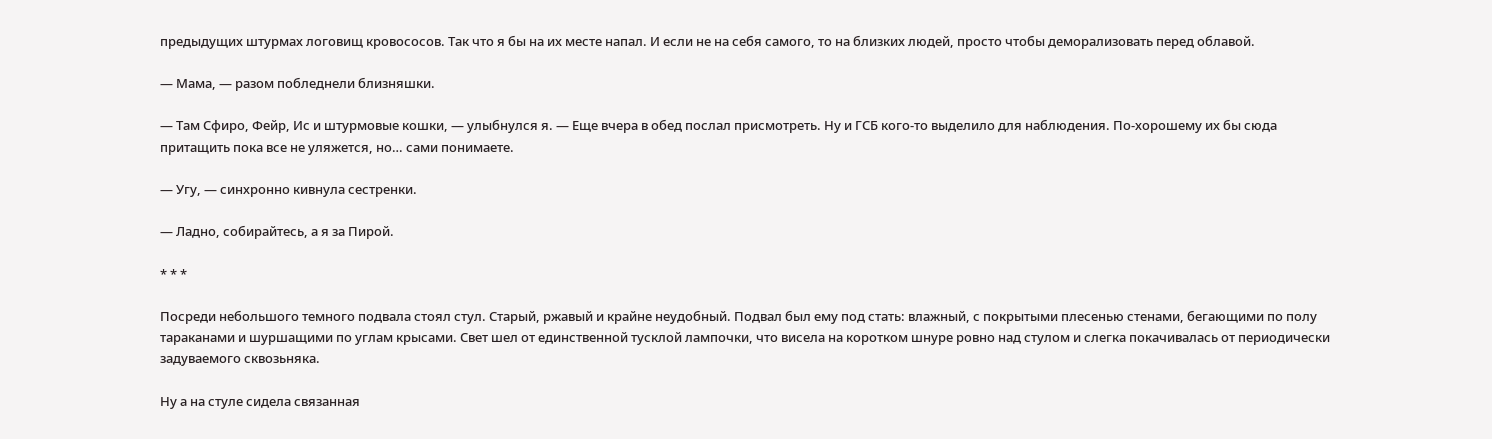предыдущих штурмах логовищ кровососов. Так что я бы на их месте напал. И если не на себя самого, то на близких людей, просто чтобы деморализовать перед облавой.

— Мама, — разом побледнели близняшки.

— Там Сфиро, Фейр, Ис и штурмовые кошки, — улыбнулся я. — Еще вчера в обед послал присмотреть. Ну и ГСБ кого-то выделило для наблюдения. По-хорошему их бы сюда притащить пока все не уляжется, но… сами понимаете.

— Угу, — синхронно кивнула сестренки.

— Ладно, собирайтесь, а я за Пирой.

* * *

Посреди небольшого темного подвала стоял стул. Старый, ржавый и крайне неудобный. Подвал был ему под стать: влажный, с покрытыми плесенью стенами, бегающими по полу тараканами и шуршащими по углам крысами. Свет шел от единственной тусклой лампочки, что висела на коротком шнуре ровно над стулом и слегка покачивалась от периодически задуваемого сквозьняка.

Ну а на стуле сидела связанная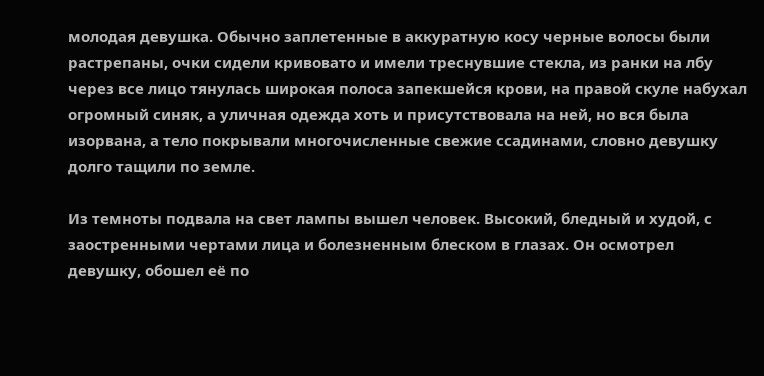молодая девушка. Обычно заплетенные в аккуратную косу черные волосы были растрепаны, очки сидели кривовато и имели треснувшие стекла, из ранки на лбу через все лицо тянулась широкая полоса запекшейся крови, на правой скуле набухал огромный синяк, а уличная одежда хоть и присутствовала на ней, но вся была изорвана, а тело покрывали многочисленные свежие ссадинами, словно девушку долго тащили по земле.

Из темноты подвала на свет лампы вышел человек. Высокий, бледный и худой, с заостренными чертами лица и болезненным блеском в глазах. Он осмотрел девушку, обошел её по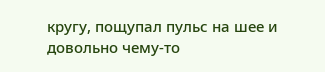кругу, пощупал пульс на шее и довольно чему-то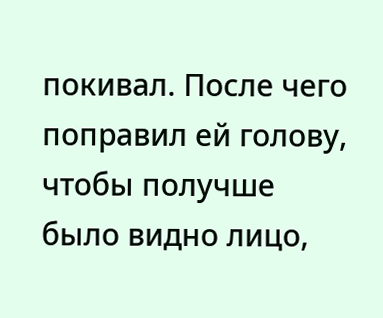покивал. После чего поправил ей голову, чтобы получше было видно лицо,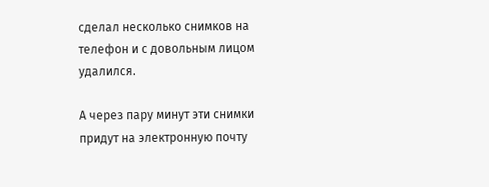сделал несколько снимков на телефон и с довольным лицом удалился.

А через пару минут эти снимки придут на электронную почту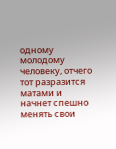одному молодому человеку, отчего тот разразится матами и начнет спешно менять свои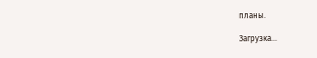планы.

Загрузка...